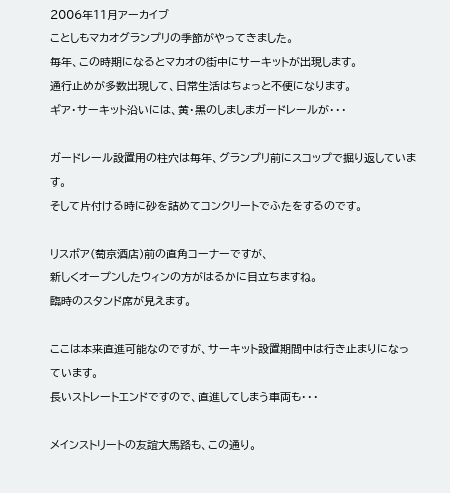2006年11月アーカイブ
ことしもマカオグランプリの季節がやってきました。
毎年、この時期になるとマカオの街中にサーキットが出現します。
通行止めが多数出現して、日常生活はちょっと不便になります。
ギア・サーキット沿いには、黄・黒のしましまガードレールが・・・

ガードレール設置用の柱穴は毎年、グランプリ前にスコップで掘り返しています。
そして片付ける時に砂を詰めてコンクリートでふたをするのです。

リスボア(萄京酒店)前の直角コーナーですが、
新しくオープンしたウィンの方がはるかに目立ちますね。
臨時のスタンド席が見えます。

ここは本来直進可能なのですが、サーキット設置期間中は行き止まりになっています。
長いストレートエンドですので、直進してしまう車両も・・・

メインストリートの友誼大馬路も、この通り。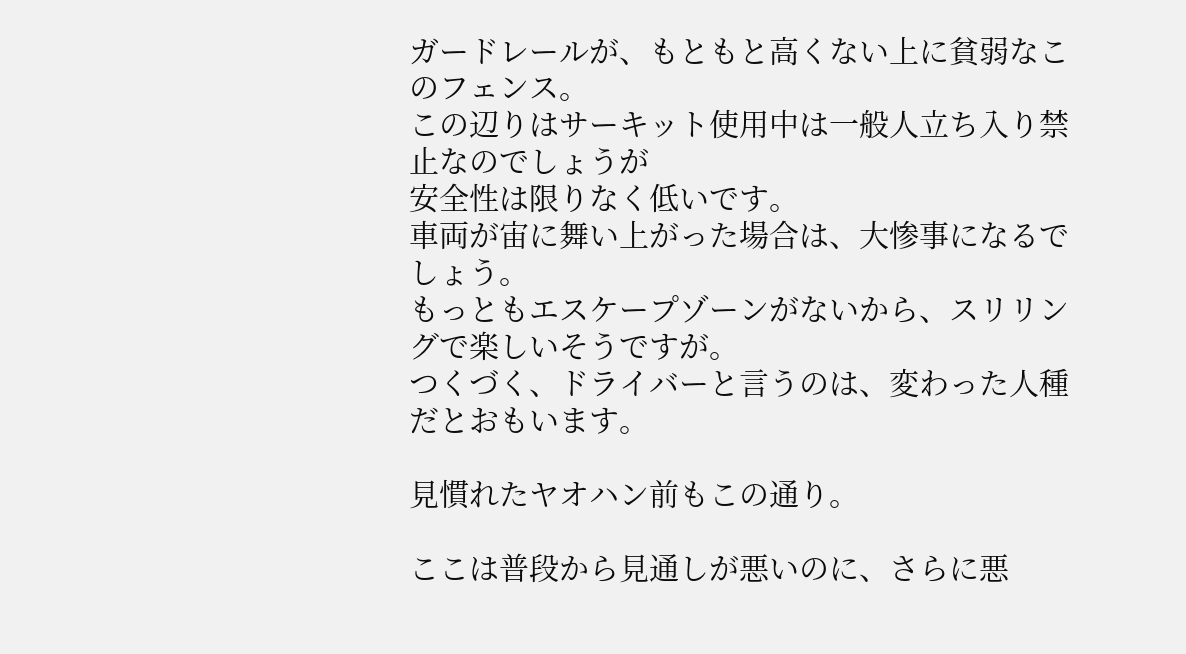ガードレールが、もともと高くない上に貧弱なこのフェンス。
この辺りはサーキット使用中は一般人立ち入り禁止なのでしょうが
安全性は限りなく低いです。
車両が宙に舞い上がった場合は、大惨事になるでしょう。
もっともエスケープゾーンがないから、スリリングで楽しいそうですが。
つくづく、ドライバーと言うのは、変わった人種だとおもいます。

見慣れたヤオハン前もこの通り。

ここは普段から見通しが悪いのに、さらに悪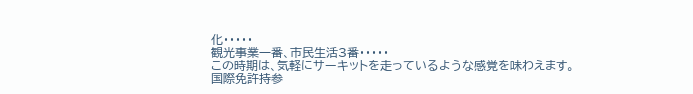化・・・・・
観光事業一番、市民生活3番・・・・・
この時期は、気軽にサーキットを走っているような感覚を味わえます。
国際免許持参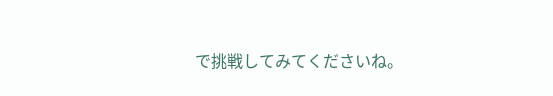で挑戦してみてくださいね。